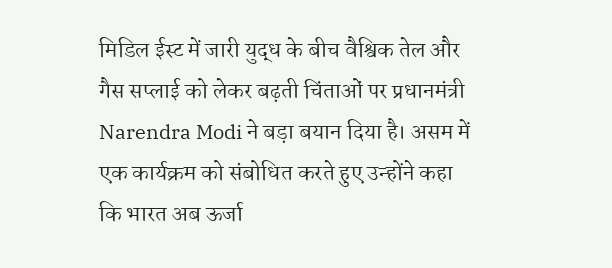मिडिल ईस्ट में जारी युद्ध के बीच वैश्विक तेल और गैस सप्लाई को लेकर बढ़ती चिंताओं पर प्रधानमंत्री Narendra Modi ने बड़ा बयान दिया है। असम में एक कार्यक्रम को संबोधित करते हुए उन्होंने कहा कि भारत अब ऊर्जा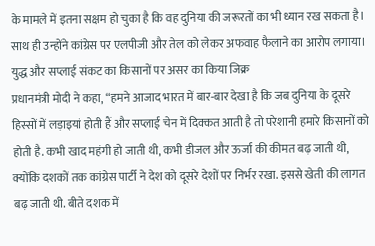के मामले में इतना सक्षम हो चुका है कि वह दुनिया की जरूरतों का भी ध्यान रख सकता है। साथ ही उन्होंने कांग्रेस पर एलपीजी और तेल को लेकर अफवाह फैलाने का आरोप लगाया।
युद्ध और सप्लाई संकट का किसानों पर असर का किया जिक्र
प्रधानमंत्री मोदी ने कहा, “हमने आजाद भारत में बार-बार देखा है कि जब दुनिया के दूसरे हिस्सों में लड़ाइयां होती हैं और सप्लाई चेन में दिक्कत आती है तो परेशानी हमारे किसानों को होती है. कभी खाद महंगी हो जाती थी, कभी डीजल और ऊर्जा की कीमत बढ़ जाती थी, क्योंकि दशकों तक कांग्रेस पार्टी ने देश को दूसरे देशों पर निर्भर रखा. इससे खेती की लागत बढ़ जाती थी. बीते दशक में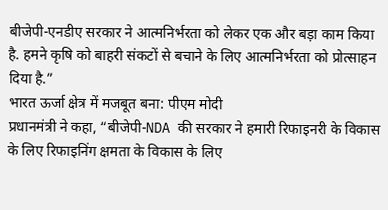बीजेपी-एनडीए सरकार ने आत्मनिर्भरता को लेकर एक और बड़ा काम किया है. हमने कृषि को बाहरी संकटों से बचाने के लिए आत्मनिर्भरता को प्रोत्साहन दिया है.”
भारत ऊर्जा क्षेत्र में मजबूत बना: पीएम मोदी
प्रधानमंत्री ने कहा, “बीजेपी-NDA की सरकार ने हमारी रिफाइनरी के विकास के लिए रिफाइनिंग क्षमता के विकास के लिए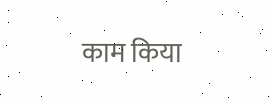काम किया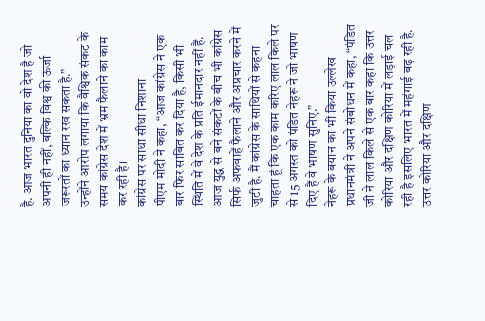है. आज भारत दुनिया का वो देश है जो अपनी ही नहीं, बल्कि विश्व की ऊर्जा जरूरतों का ध्यान रख सकता है.”
उन्होंने आरोप लगाया कि वैश्विक संकट के समय कांग्रेस देश में भ्रम फैलाने का काम कर रही है।
कांग्रेस पर साधा सीधा निशाना
पीएम मोदी ने कहा, “आज कांग्रेस ने एक बार फिर साबित कर दिया है, किसी भी स्थिति में वे देश के प्रति ईमानदार नहीं हैं. आज युद्ध से बने संकटों के बीच भी कांग्रेस सिर्फ अफवाहें फैलाने और अप्रचार करने में जुटी है. मैं कांग्रेस के साथियों से कहना चाहता हूं कि एक काम करिए लाल किले पर से 15 अगस्त को पंडित नेहरू ने जो भाषण दिए हैं वे भाषण सुनिए.”
नेहरू के बयान का भी किया उल्लेख
प्रधानमंत्री ने अपने संबोधन में कहा, “पंडित जी ने लाल किले से एक बार कहा कि उत्तर कोरिया और दक्षिण कोरिया में लड़ाई चल रही है इसलिए भारत में महंगाई बढ़ रही है. उत्तर कोरिया और दक्षिण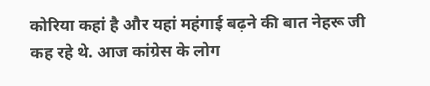कोरिया कहां है और यहां महंगाई बढ़ने की बात नेहरू जी कह रहे थे. आज कांग्रेस के लोग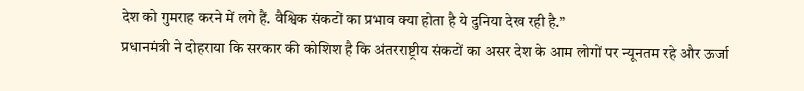देश को गुमराह करने में लगे हैं. वैश्विक संकटों का प्रभाव क्या होता है ये दुनिया देख रही है.”
प्रधानमंत्री ने दोहराया कि सरकार की कोशिश है कि अंतरराष्ट्रीय संकटों का असर देश के आम लोगों पर न्यूनतम रहे और ऊर्जा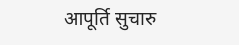आपूर्ति सुचारु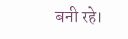बनी रहे।